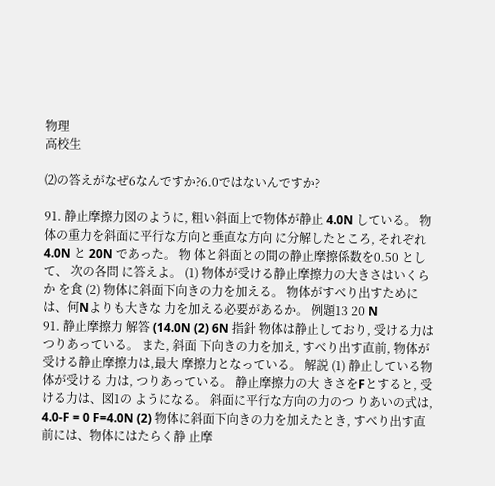物理
高校生

⑵の答えがなぜ6なんですか?6.0ではないんですか?

91. 静止摩擦力図のように, 粗い斜面上で物体が静止 4.0N している。 物体の重力を斜面に平行な方向と垂直な方向 に分解したところ, それぞれ 4.0N と 20N であった。 物 体と斜面との間の静止摩擦係数を0.50 として、 次の各問 に答えよ。 (1) 物体が受ける静止摩擦力の大きさはいくらか を食 (2) 物体に斜面下向きの力を加える。 物体がすべり出すためには、何Nよりも大きな 力を加える必要があるか。 例題13 20 N
91. 静止摩擦力 解答 (14.0N (2) 6N 指針 物体は静止しており, 受ける力はつりあっている。 また, 斜面 下向きの力を加え, すべり出す直前, 物体が受ける静止摩擦力は,最大 摩擦力となっている。 解説 (1) 静止している物体が受ける 力は, つりあっている。 静止摩擦力の大 きさをFとすると, 受ける力は、図1の ようになる。 斜面に平行な方向の力のつ りあいの式は, 4.0-F = 0 F=4.0N (2) 物体に斜面下向きの力を加えたとき, すべり出す直前には、物体にはたらく静 止摩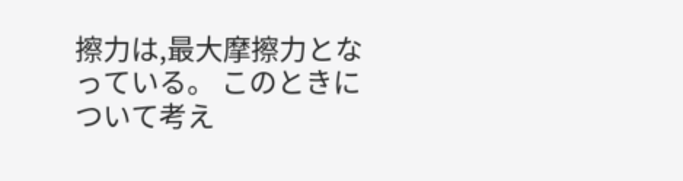擦力は,最大摩擦力となっている。 このときについて考え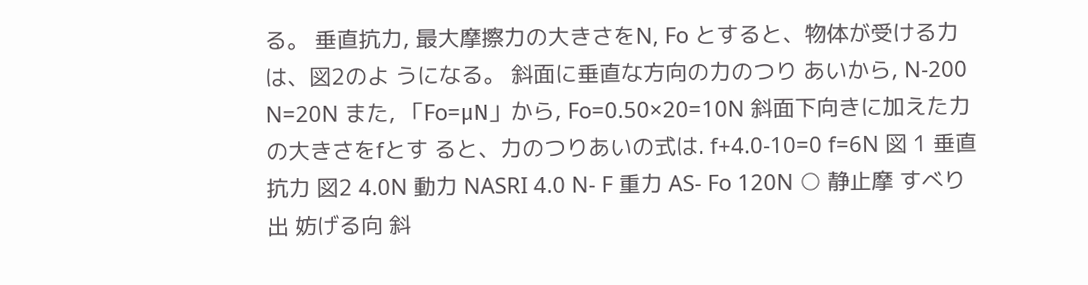る。 垂直抗力, 最大摩擦力の大きさをN, Fo とすると、物体が受ける力は、図2のよ うになる。 斜面に垂直な方向の力のつり あいから, N-200 N=20N また, 「Fo=μN」から, Fo=0.50×20=10N 斜面下向きに加えた力の大きさをfとす ると、力のつりあいの式は. f+4.0-10=0 f=6N 図 1 垂直抗力 図2 4.0N 動力 NASRI 4.0 N- F 重力 AS- Fo 120N ○ 静止摩 すべり出 妨げる向 斜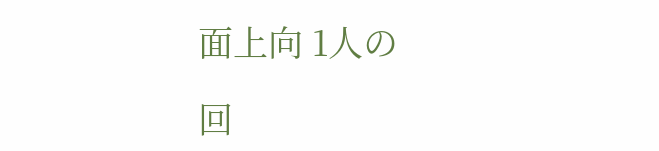面上向 1人の

回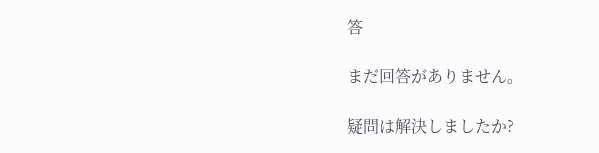答

まだ回答がありません。

疑問は解決しましたか?